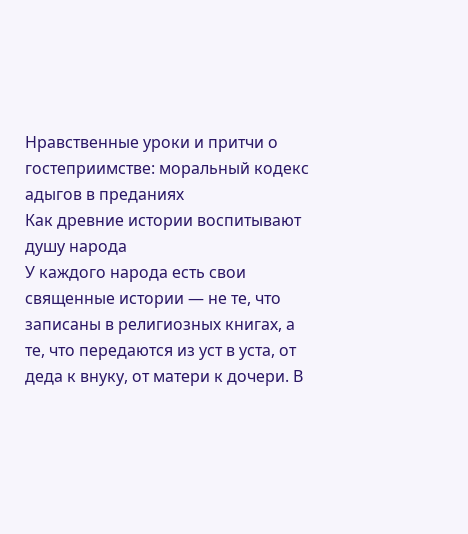Нравственные уроки и притчи о гостеприимстве: моральный кодекс адыгов в преданиях
Как древние истории воспитывают душу народа
У каждого народа есть свои священные истории — не те, что записаны в религиозных книгах, а те, что передаются из уст в уста, от деда к внуку, от матери к дочери. В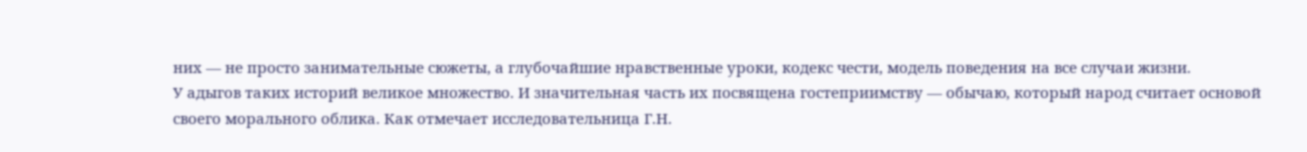них — не просто занимательные сюжеты, а глубочайшие нравственные уроки, кодекс чести, модель поведения на все случаи жизни.
У адыгов таких историй великое множество. И значительная часть их посвящена гостеприимству — обычаю, который народ считает основой своего морального облика. Как отмечает исследовательница Г.Н.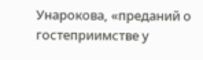Унарокова, «преданий о гостеприимстве у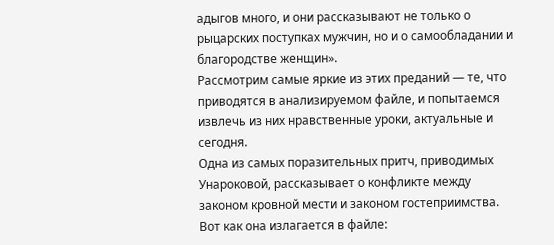адыгов много, и они рассказывают не только о рыцарских поступках мужчин, но и о самообладании и благородстве женщин».
Рассмотрим самые яркие из этих преданий — те, что приводятся в анализируемом файле, и попытаемся извлечь из них нравственные уроки, актуальные и сегодня.
Одна из самых поразительных притч, приводимых Унароковой, рассказывает о конфликте между законом кровной мести и законом гостеприимства. Вот как она излагается в файле: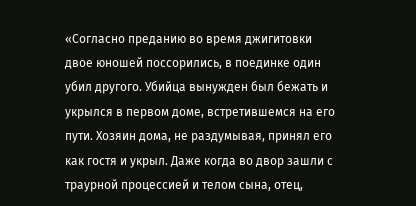«Согласно преданию во время джигитовки двое юношей поссорились, в поединке один убил другого. Убийца вынужден был бежать и укрылся в первом доме, встретившемся на его пути. Хозяин дома, не раздумывая, принял его как гостя и укрыл. Даже когда во двор зашли с траурной процессией и телом сына, отец,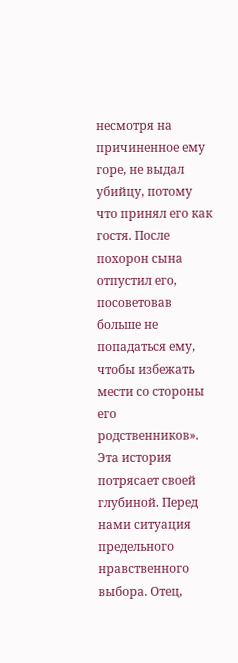несмотря на причиненное ему горе, не выдал убийцу, потому что принял его как гостя. После похорон сына отпустил его, посоветовав больше не попадаться ему, чтобы избежать мести со стороны его родственников».
Эта история потрясает своей глубиной. Перед нами ситуация предельного нравственного выбора. Отец,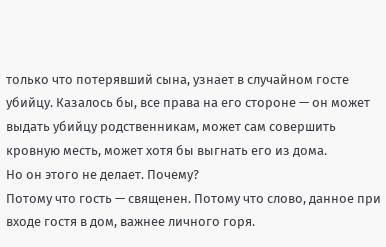только что потерявший сына, узнает в случайном госте убийцу. Казалось бы, все права на его стороне — он может выдать убийцу родственникам, может сам совершить кровную месть, может хотя бы выгнать его из дома.
Но он этого не делает. Почему?
Потому что гость — священен. Потому что слово, данное при входе гостя в дом, важнее личного горя.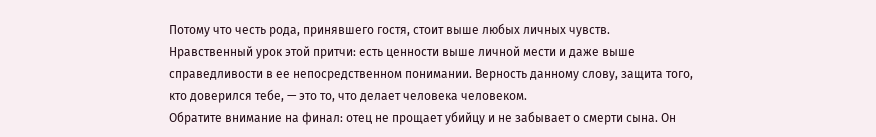Потому что честь рода, принявшего гостя, стоит выше любых личных чувств.
Нравственный урок этой притчи: есть ценности выше личной мести и даже выше справедливости в ее непосредственном понимании. Верность данному слову, защита того, кто доверился тебе, — это то, что делает человека человеком.
Обратите внимание на финал: отец не прощает убийцу и не забывает о смерти сына. Он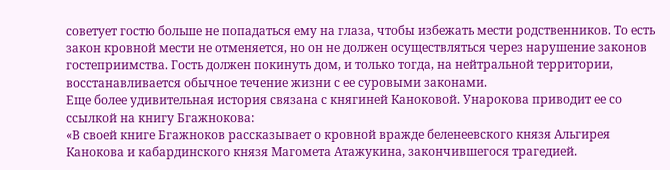советует гостю больше не попадаться ему на глаза, чтобы избежать мести родственников. То есть закон кровной мести не отменяется, но он не должен осуществляться через нарушение законов гостеприимства. Гость должен покинуть дом, и только тогда, на нейтральной территории, восстанавливается обычное течение жизни с ее суровыми законами.
Еще более удивительная история связана с княгиней Каноковой. Унарокова приводит ее со ссылкой на книгу Бгажнокова:
«В своей книге Бгажноков рассказывает о кровной вражде беленеевского князя Альгирея Канокова и кабардинского князя Магомета Атажукина, закончившегося трагедией.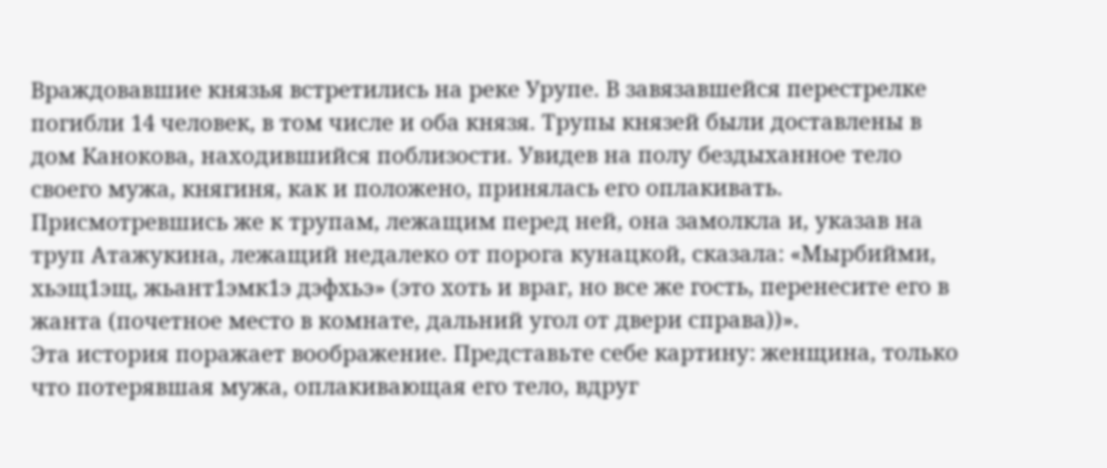Враждовавшие князья встретились на реке Урупе. В завязавшейся перестрелке погибли 14 человек, в том числе и оба князя. Трупы князей были доставлены в дом Канокова, находившийся поблизости. Увидев на полу бездыханное тело своего мужа, княгиня, как и положено, принялась его оплакивать. Присмотревшись же к трупам, лежащим перед ней, она замолкла и, указав на труп Атажукина, лежащий недалеко от порога кунацкой, сказала: «Мырбийми, хьэщ1эщ, жьант1эмк1э дэфхьэ» (это хоть и враг, но все же гость, перенесите его в жанта (почетное место в комнате, дальний угол от двери справа))».
Эта история поражает воображение. Представьте себе картину: женщина, только что потерявшая мужа, оплакивающая его тело, вдруг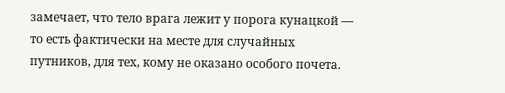замечает, что тело врага лежит у порога кунацкой — то есть фактически на месте для случайных путников, для тех, кому не оказано особого почета.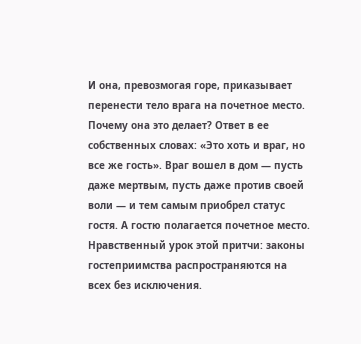И она, превозмогая горе, приказывает перенести тело врага на почетное место.
Почему она это делает? Ответ в ее собственных словах: «Это хоть и враг, но все же гость». Враг вошел в дом — пусть даже мертвым, пусть даже против своей воли — и тем самым приобрел статус гостя. А гостю полагается почетное место.
Нравственный урок этой притчи: законы гостеприимства распространяются на всех без исключения.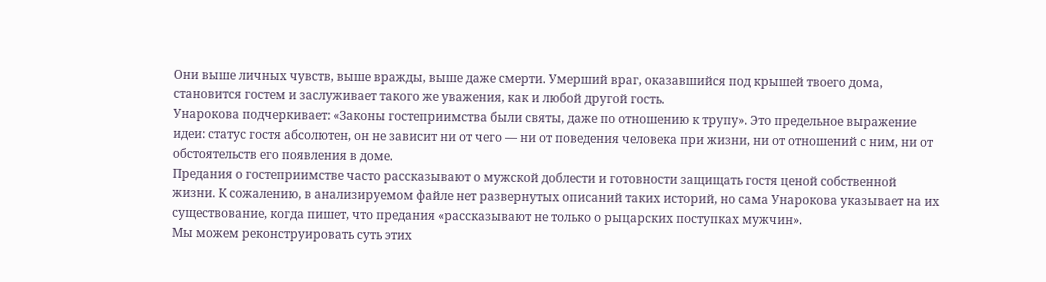Они выше личных чувств, выше вражды, выше даже смерти. Умерший враг, оказавшийся под крышей твоего дома, становится гостем и заслуживает такого же уважения, как и любой другой гость.
Унарокова подчеркивает: «Законы гостеприимства были святы, даже по отношению к трупу». Это предельное выражение идеи: статус гостя абсолютен, он не зависит ни от чего — ни от поведения человека при жизни, ни от отношений с ним, ни от обстоятельств его появления в доме.
Предания о гостеприимстве часто рассказывают о мужской доблести и готовности защищать гостя ценой собственной жизни. К сожалению, в анализируемом файле нет развернутых описаний таких историй, но сама Унарокова указывает на их существование, когда пишет, что предания «рассказывают не только о рыцарских поступках мужчин».
Мы можем реконструировать суть этих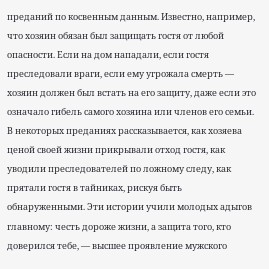преданий по косвенным данным. Известно, например, что хозяин обязан был защищать гостя от любой опасности. Если на дом нападали, если гостя преследовали враги, если ему угрожала смерть — хозяин должен был встать на его защиту, даже если это означало гибель самого хозяина или членов его семьи.
В некоторых преданиях рассказывается, как хозяева ценой своей жизни прикрывали отход гостя, как уводили преследователей по ложному следу, как прятали гостя в тайниках, рискуя быть обнаруженными. Эти истории учили молодых адыгов главному: честь дороже жизни, а защита того, кто доверился тебе, — высшее проявление мужского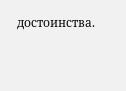достоинства.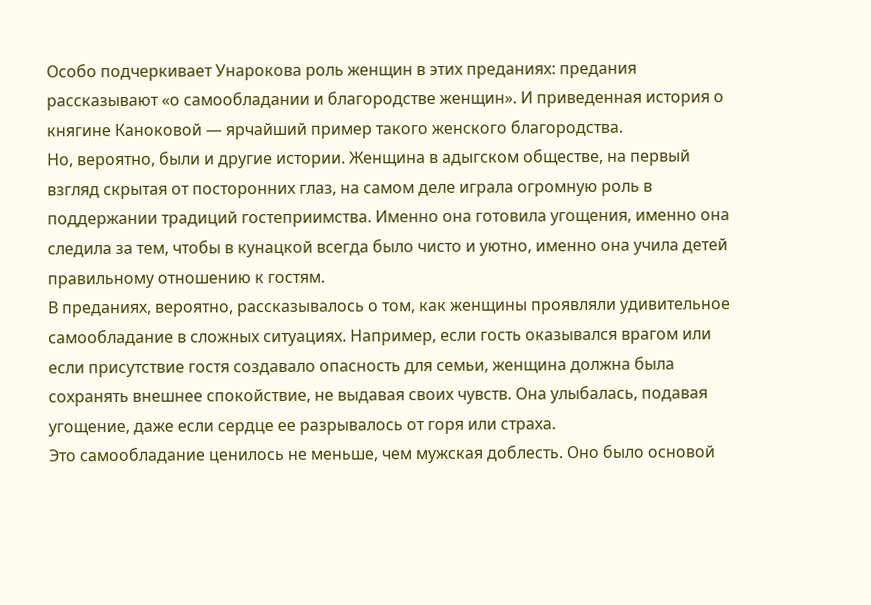Особо подчеркивает Унарокова роль женщин в этих преданиях: предания рассказывают «о самообладании и благородстве женщин». И приведенная история о княгине Каноковой — ярчайший пример такого женского благородства.
Но, вероятно, были и другие истории. Женщина в адыгском обществе, на первый взгляд скрытая от посторонних глаз, на самом деле играла огромную роль в поддержании традиций гостеприимства. Именно она готовила угощения, именно она следила за тем, чтобы в кунацкой всегда было чисто и уютно, именно она учила детей правильному отношению к гостям.
В преданиях, вероятно, рассказывалось о том, как женщины проявляли удивительное самообладание в сложных ситуациях. Например, если гость оказывался врагом или если присутствие гостя создавало опасность для семьи, женщина должна была сохранять внешнее спокойствие, не выдавая своих чувств. Она улыбалась, подавая угощение, даже если сердце ее разрывалось от горя или страха.
Это самообладание ценилось не меньше, чем мужская доблесть. Оно было основой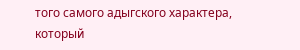того самого адыгского характера, который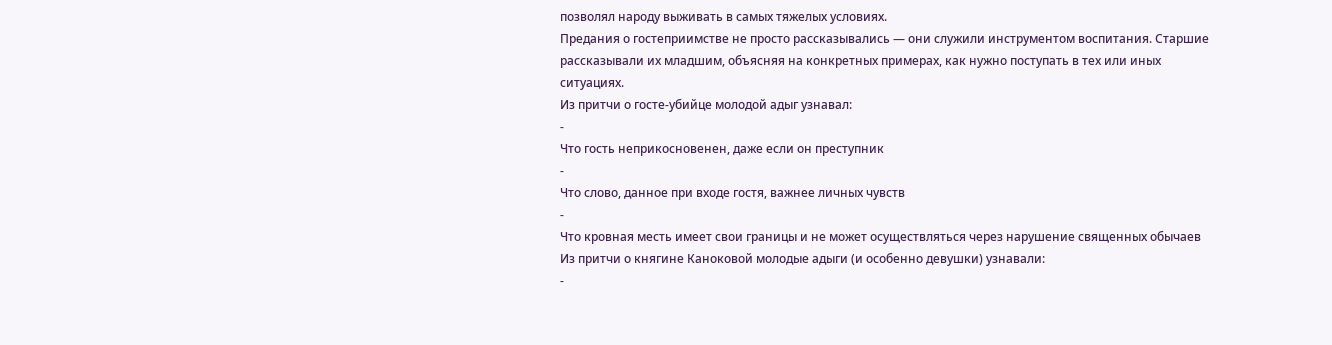позволял народу выживать в самых тяжелых условиях.
Предания о гостеприимстве не просто рассказывались — они служили инструментом воспитания. Старшие рассказывали их младшим, объясняя на конкретных примерах, как нужно поступать в тех или иных ситуациях.
Из притчи о госте-убийце молодой адыг узнавал:
-
Что гость неприкосновенен, даже если он преступник
-
Что слово, данное при входе гостя, важнее личных чувств
-
Что кровная месть имеет свои границы и не может осуществляться через нарушение священных обычаев
Из притчи о княгине Каноковой молодые адыги (и особенно девушки) узнавали:
-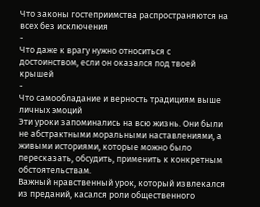Что законы гостеприимства распространяются на всех без исключения
-
Что даже к врагу нужно относиться с достоинством, если он оказался под твоей крышей
-
Что самообладание и верность традициям выше личных эмоций
Эти уроки запоминались на всю жизнь. Они были не абстрактными моральными наставлениями, а живыми историями, которые можно было пересказать, обсудить, применить к конкретным обстоятельствам.
Важный нравственный урок, который извлекался из преданий, касался роли общественного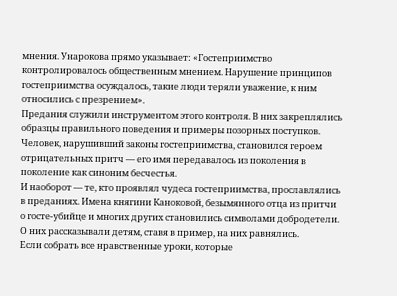мнения. Унарокова прямо указывает: «Гостеприимство контролировалось общественным мнением. Нарушение принципов гостеприимства осуждалось, такие люди теряли уважение, к ним относились с презрением».
Предания служили инструментом этого контроля. В них закреплялись образцы правильного поведения и примеры позорных поступков. Человек, нарушивший законы гостеприимства, становился героем отрицательных притч — его имя передавалось из поколения в поколение как синоним бесчестья.
И наоборот — те, кто проявлял чудеса гостеприимства, прославлялись в преданиях. Имена княгини Каноковой, безымянного отца из притчи о госте-убийце и многих других становились символами добродетели. О них рассказывали детям, ставя в пример, на них равнялись.
Если собрать все нравственные уроки, которые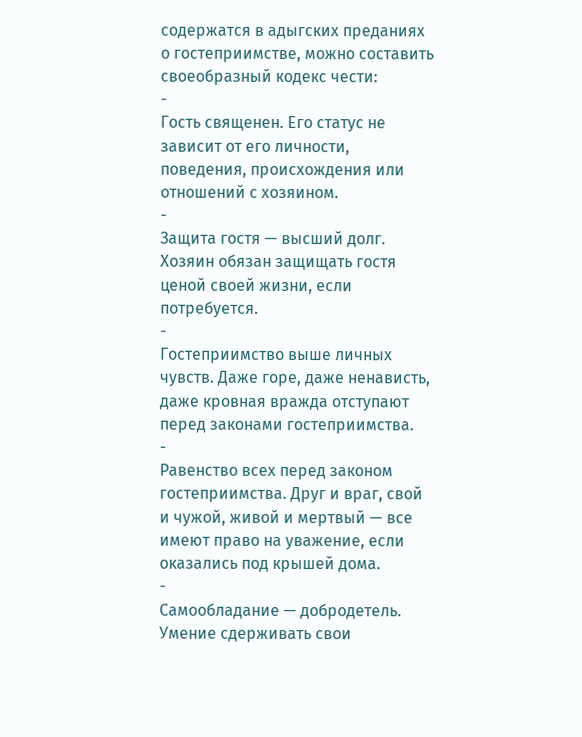содержатся в адыгских преданиях о гостеприимстве, можно составить своеобразный кодекс чести:
-
Гость священен. Его статус не зависит от его личности, поведения, происхождения или отношений с хозяином.
-
Защита гостя — высший долг. Хозяин обязан защищать гостя ценой своей жизни, если потребуется.
-
Гостеприимство выше личных чувств. Даже горе, даже ненависть, даже кровная вражда отступают перед законами гостеприимства.
-
Равенство всех перед законом гостеприимства. Друг и враг, свой и чужой, живой и мертвый — все имеют право на уважение, если оказались под крышей дома.
-
Самообладание — добродетель. Умение сдерживать свои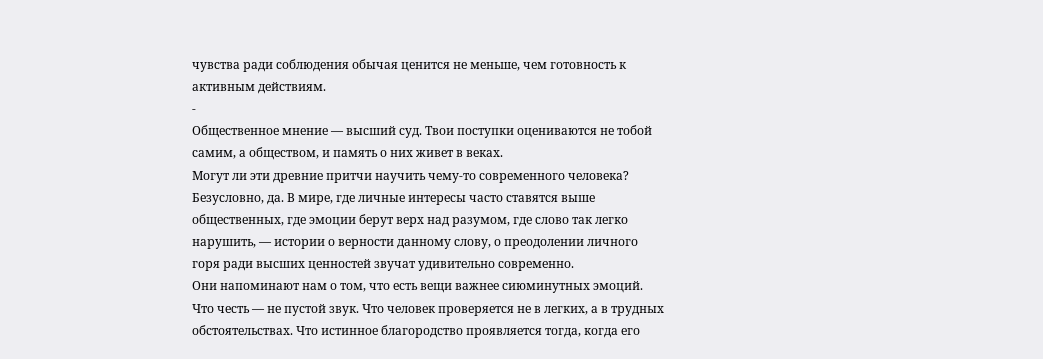чувства ради соблюдения обычая ценится не меньше, чем готовность к активным действиям.
-
Общественное мнение — высший суд. Твои поступки оцениваются не тобой самим, а обществом, и память о них живет в веках.
Могут ли эти древние притчи научить чему-то современного человека? Безусловно, да. В мире, где личные интересы часто ставятся выше общественных, где эмоции берут верх над разумом, где слово так легко нарушить, — истории о верности данному слову, о преодолении личного горя ради высших ценностей звучат удивительно современно.
Они напоминают нам о том, что есть вещи важнее сиюминутных эмоций. Что честь — не пустой звук. Что человек проверяется не в легких, а в трудных обстоятельствах. Что истинное благородство проявляется тогда, когда его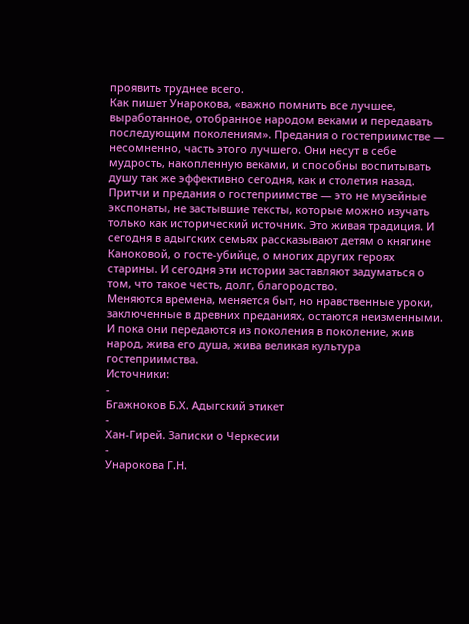проявить труднее всего.
Как пишет Унарокова, «важно помнить все лучшее, выработанное, отобранное народом веками и передавать последующим поколениям». Предания о гостеприимстве — несомненно, часть этого лучшего. Они несут в себе мудрость, накопленную веками, и способны воспитывать душу так же эффективно сегодня, как и столетия назад.
Притчи и предания о гостеприимстве — это не музейные экспонаты, не застывшие тексты, которые можно изучать только как исторический источник. Это живая традиция. И сегодня в адыгских семьях рассказывают детям о княгине Каноковой, о госте-убийце, о многих других героях старины. И сегодня эти истории заставляют задуматься о том, что такое честь, долг, благородство.
Меняются времена, меняется быт, но нравственные уроки, заключенные в древних преданиях, остаются неизменными. И пока они передаются из поколения в поколение, жив народ, жива его душа, жива великая культура гостеприимства.
Источники:
-
Бгажноков Б.Х. Адыгский этикет
-
Хан-Гирей. Записки о Черкесии
-
Унарокова Г.Н.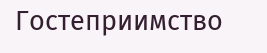Гостеприимство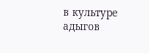в культуре адыгов